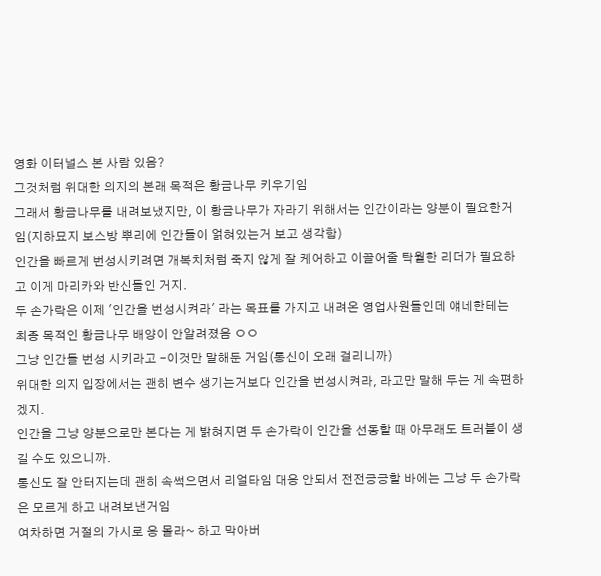영화 이터널스 본 사람 있음?
그것처럼 위대한 의지의 본래 목적은 황금나무 키우기임
그래서 황금나무를 내려보냈지만, 이 황금나무가 자라기 위해서는 인간이라는 양분이 필요한거임(지하묘지 보스방 뿌리에 인간들이 얽혀있는거 보고 생각함)
인간을 빠르게 번성시키려면 개복치처럼 죽지 않게 잘 케어하고 이끌어줄 탁월한 리더가 필요하고 이게 마리카와 반신들인 거지.
두 손가락은 이제 '인간을 번성시켜라' 라는 목표를 가지고 내려온 영업사원들인데 얘네한테는 최종 목적인 황금나무 배양이 안알려졌음 ㅇㅇ
그냥 인간들 번성 시키라고 -이것만 말해둔 거임(통신이 오래 걸리니까)
위대한 의지 입장에서는 괜히 변수 생기는거보다 인간을 번성시켜라, 라고만 말해 두는 게 속편하겠지.
인간을 그냥 양분으로만 본다는 게 밝혀지면 두 손가락이 인간을 선동할 때 아무래도 트러블이 생길 수도 있으니까.
통신도 잘 안터지는데 괜히 속썩으면서 리얼타임 대응 안되서 전전긍긍할 바에는 그냥 두 손가락은 모르게 하고 내려보낸거임
여차하면 거절의 가시로 응 몰라~ 하고 막아버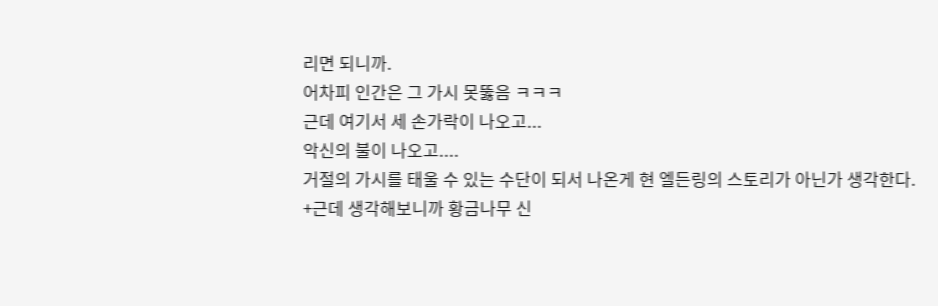리면 되니까.
어차피 인간은 그 가시 못뚫음 ㅋㅋㅋ
근데 여기서 세 손가락이 나오고...
악신의 불이 나오고....
거절의 가시를 태울 수 있는 수단이 되서 나온게 현 엘든링의 스토리가 아닌가 생각한다.
+근데 생각해보니까 황금나무 신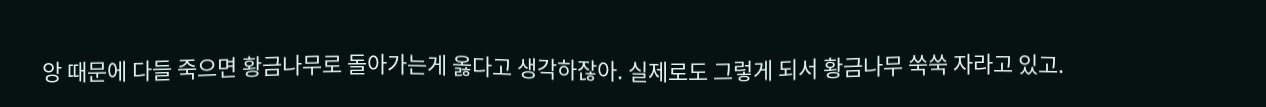앙 때문에 다들 죽으면 황금나무로 돌아가는게 옳다고 생각하잖아. 실제로도 그렇게 되서 황금나무 쑥쑥 자라고 있고.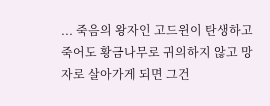... 죽음의 왕자인 고드윈이 탄생하고 죽어도 황금나무로 귀의하지 않고 망자로 살아가게 되면 그건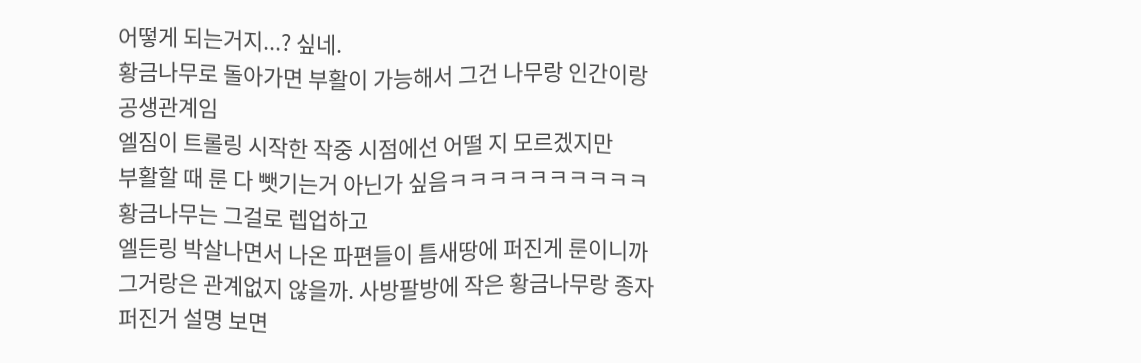어떻게 되는거지...? 싶네.
황금나무로 돌아가면 부활이 가능해서 그건 나무랑 인간이랑 공생관계임
엘짐이 트롤링 시작한 작중 시점에선 어떨 지 모르겠지만
부활할 때 룬 다 뺏기는거 아닌가 싶음ㅋㅋㅋㅋㅋㅋㅋㅋㅋㅋ 황금나무는 그걸로 렙업하고
엘든링 박살나면서 나온 파편들이 틈새땅에 퍼진게 룬이니까 그거랑은 관계없지 않을까. 사방팔방에 작은 황금나무랑 종자 퍼진거 설명 보면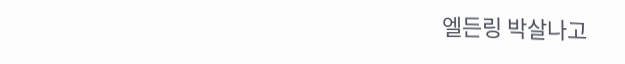엘든링 박살나고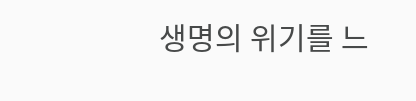생명의 위기를 느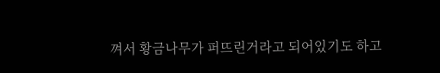껴서 황금나무가 퍼뜨린거라고 되어있기도 하고